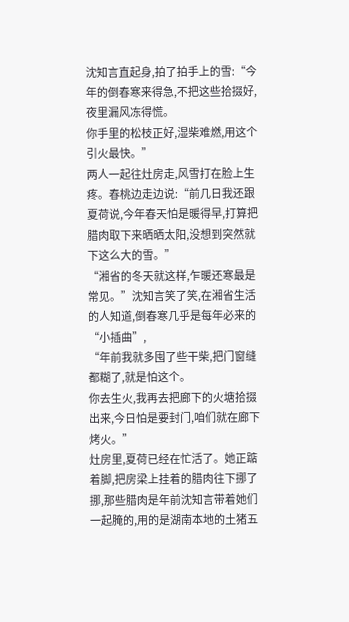沈知言直起身,拍了拍手上的雪:“今年的倒春寒来得急,不把这些拾掇好,夜里漏风冻得慌。
你手里的松枝正好,湿柴难燃,用这个引火最快。”
两人一起往灶房走,风雪打在脸上生疼。春桃边走边说:“前几日我还跟夏荷说,今年春天怕是暖得早,打算把腊肉取下来晒晒太阳,没想到突然就下这么大的雪。”
“湘省的冬天就这样,乍暖还寒最是常见。”沈知言笑了笑,在湘省生活的人知道,倒春寒几乎是每年必来的“小插曲”,
“年前我就多囤了些干柴,把门窗缝都糊了,就是怕这个。
你去生火,我再去把廊下的火塘拾掇出来,今日怕是要封门,咱们就在廊下烤火。”
灶房里,夏荷已经在忙活了。她正踮着脚,把房梁上挂着的腊肉往下挪了挪,那些腊肉是年前沈知言带着她们一起腌的,用的是湖南本地的土猪五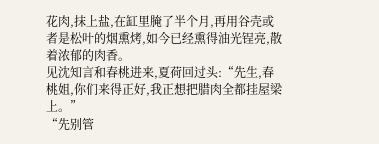花肉,抹上盐,在缸里腌了半个月,再用谷壳或者是松叶的烟熏烤,如今已经熏得油光锃亮,散着浓郁的肉香。
见沈知言和春桃进来,夏荷回过头:“先生,春桃姐,你们来得正好,我正想把腊肉全都挂屋梁上。”
“先别管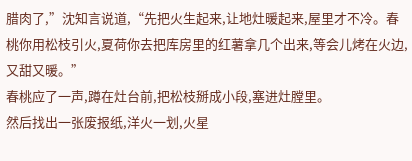腊肉了,”沈知言说道,“先把火生起来,让地灶暖起来,屋里才不冷。春桃你用松枝引火,夏荷你去把库房里的红薯拿几个出来,等会儿烤在火边,又甜又暖。”
春桃应了一声,蹲在灶台前,把松枝掰成小段,塞进灶膛里。
然后找出一张废报纸,洋火一划,火星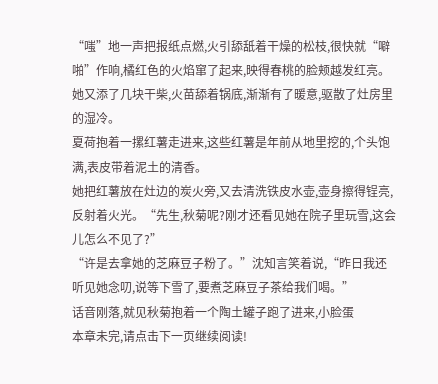“嗤”地一声把报纸点燃,火引舔舐着干燥的松枝,很快就“噼啪”作响,橘红色的火焰窜了起来,映得春桃的脸颊越发红亮。
她又添了几块干柴,火苗舔着锅底,渐渐有了暖意,驱散了灶房里的湿冷。
夏荷抱着一摞红薯走进来,这些红薯是年前从地里挖的,个头饱满,表皮带着泥土的清香。
她把红薯放在灶边的炭火旁,又去清洗铁皮水壶,壶身擦得锃亮,反射着火光。“先生,秋菊呢?刚才还看见她在院子里玩雪,这会儿怎么不见了?”
“许是去拿她的芝麻豆子粉了。”沈知言笑着说,“昨日我还听见她念叨,说等下雪了,要煮芝麻豆子茶给我们喝。”
话音刚落,就见秋菊抱着一个陶土罐子跑了进来,小脸蛋
本章未完,请点击下一页继续阅读!